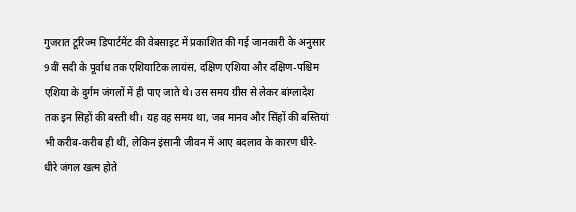गुजरात टूरिज्म डिपार्टमेंट की वेबसाइट में प्रकाशित की गई जानकारी के अनुसार 9वीं सदी के पूर्वाध तक एशियाटिक लायंस, दक्षिण एशिया और दक्षिण-पश्चिम एशिया के दुर्गम जंगलों में ही पाए जाते थे। उस समय ग्रीस से लेकर बांग्लादेश तक इन सिहों की बस्ती थी। यह वह समय था, जब मानव और सिंहों की बस्तियां भी करीब-करीब ही थीं, लेकिन इंसानी जीवन में आए बदलाव के कारण धीरे-धीरे जंगल खत्म होते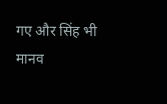गए और सिंह भी मानव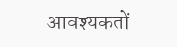आवश्यकतों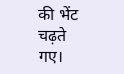की भेंट चढ़ते गए।